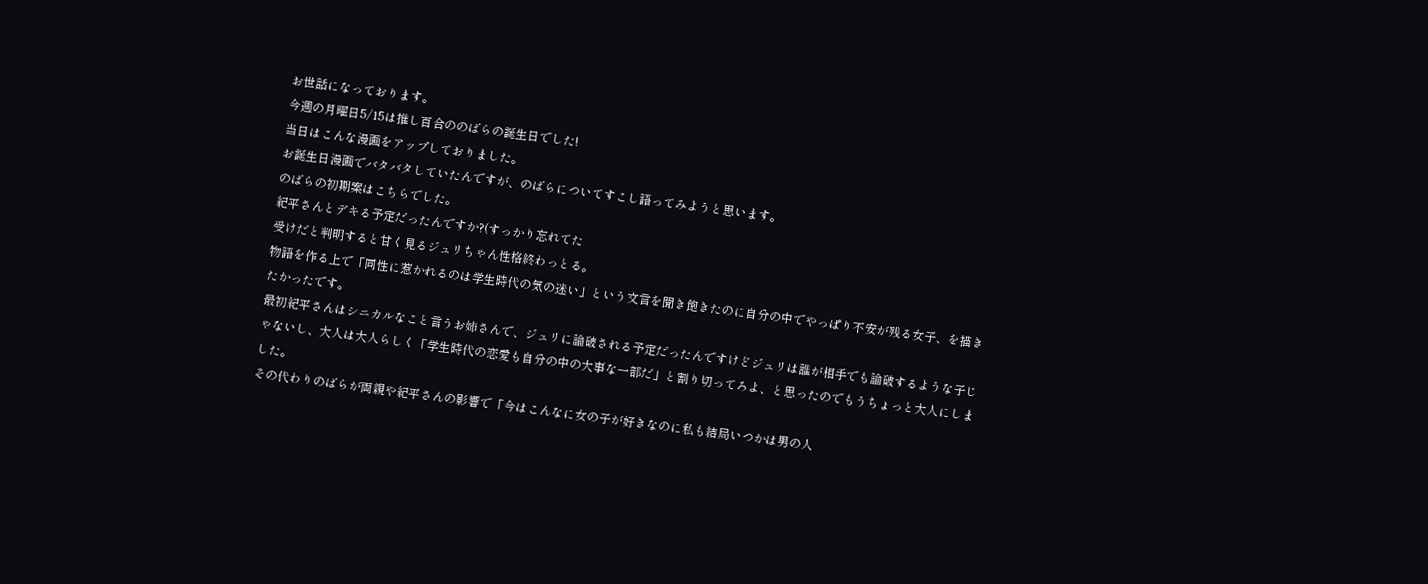お世話になっております。
今週の月曜日5/15は推し百合ののばらの誕生日でした!
当日はこんな漫画をアップしておりました。
お誕生日漫画でバタバタしていたんですが、のばらについてすこし語ってみようと思います。
のばらの初期案はこちらでした。
紀平さんとデキる予定だったんですか?(すっかり忘れてた
受けだと判明すると甘く見るジュリちゃん性格終わっとる。
物語を作る上で「同性に惹かれるのは学生時代の気の迷い」という文言を聞き飽きたのに自分の中でやっぱり不安が残る女子、を描きたかったです。
最初紀平さんはシニカルなこと言うお姉さんで、ジュリに論破される予定だったんですけどジュリは誰が相手でも論破するような子じゃないし、大人は大人らしく「学生時代の恋愛も自分の中の大事な一部だ」と割り切ってろよ、と思ったのでもうちょっと大人にしました。
その代わりのばらが両親や紀平さんの影響で「今はこんなに女の子が好きなのに私も結局いつかは男の人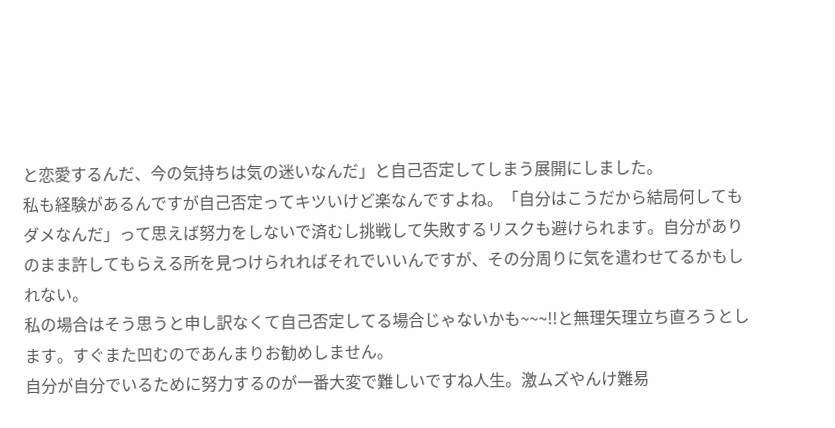と恋愛するんだ、今の気持ちは気の迷いなんだ」と自己否定してしまう展開にしました。
私も経験があるんですが自己否定ってキツいけど楽なんですよね。「自分はこうだから結局何してもダメなんだ」って思えば努力をしないで済むし挑戦して失敗するリスクも避けられます。自分がありのまま許してもらえる所を見つけられればそれでいいんですが、その分周りに気を遣わせてるかもしれない。
私の場合はそう思うと申し訳なくて自己否定してる場合じゃないかも~~~!!と無理矢理立ち直ろうとします。すぐまた凹むのであんまりお勧めしません。
自分が自分でいるために努力するのが一番大変で難しいですね人生。激ムズやんけ難易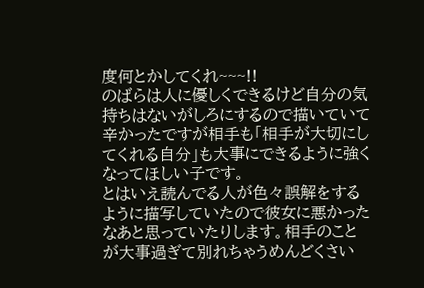度何とかしてくれ~~~!!
のばらは人に優しくできるけど自分の気持ちはないがしろにするので描いていて辛かったですが相手も「相手が大切にしてくれる自分」も大事にできるように強くなってほしい子です。
とはいえ読んでる人が色々誤解をするように描写していたので彼女に悪かったなあと思っていたりします。相手のことが大事過ぎて別れちゃうめんどくさい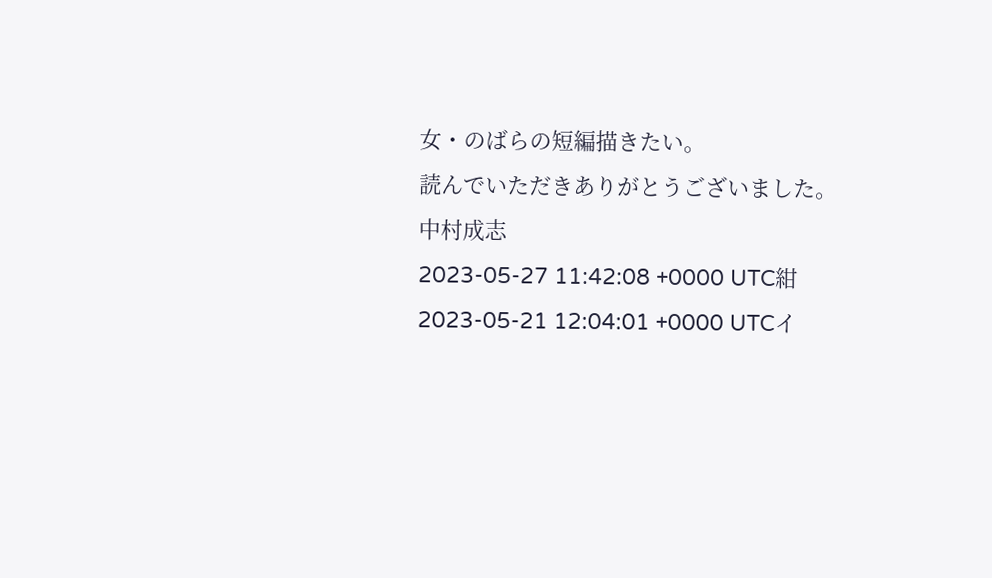女・のばらの短編描きたい。
読んでいただきありがとうございました。
中村成志
2023-05-27 11:42:08 +0000 UTC紺
2023-05-21 12:04:01 +0000 UTCイ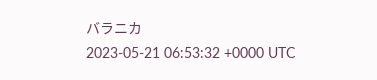バラニカ
2023-05-21 06:53:32 +0000 UTC